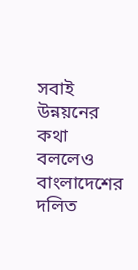সবাই উন্নয়নের কথা বললেও বাংলাদেশের দলিত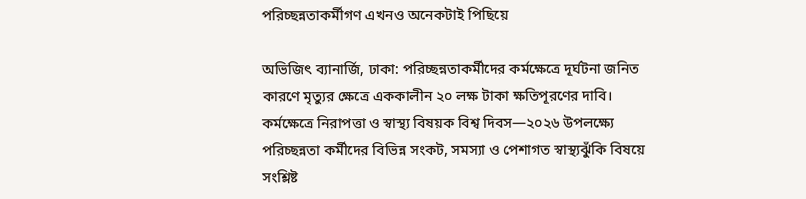পরিচ্ছন্নতাকর্মীগণ এখনও অনেকটাই পিছিয়ে

অভিজিৎ ব্যানার্জি, ঢাকা: পরিচ্ছন্নতাকর্মীদের কর্মক্ষেত্রে দূর্ঘটনা জনিত কারণে মৃত্যুর ক্ষেত্রে এককালীন ২০ লক্ষ টাকা ক্ষতিপূরণের দাবি। কর্মক্ষেত্রে নিরাপত্তা ও স্বাস্থ্য বিষয়ক বিশ্ব দিবস—২০২৬ উপলক্ষ্যে পরিচ্ছন্নতা কর্মীদের বিভিন্ন সংকট, সমস্যা ও পেশাগত স্বাস্থ্যঝুঁকি বিষয়ে সংশ্লিষ্ট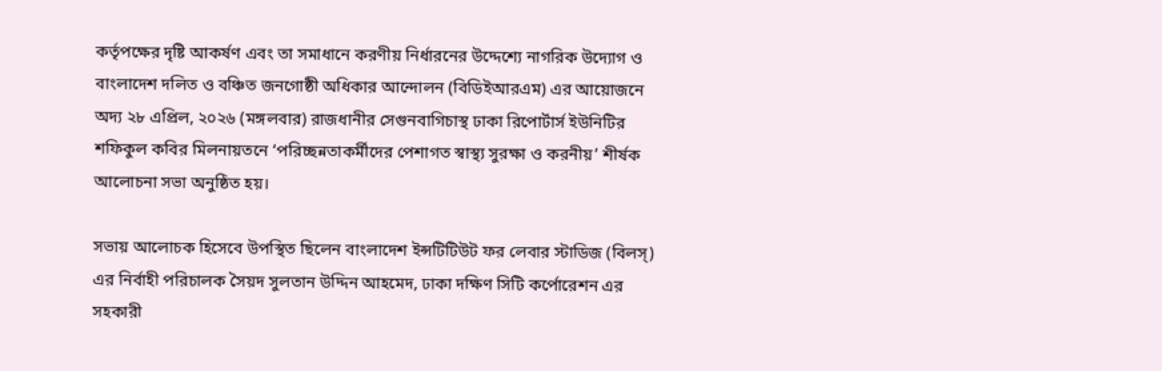কর্তৃপক্ষের দৃষ্টি আকর্ষণ এবং তা সমাধানে করণীয় নির্ধারনের উদ্দেশ্যে নাগরিক উদ্যোগ ও বাংলাদেশ দলিত ও বঞ্চিত জনগোষ্ঠী অধিকার আন্দোলন (বিডিইআরএম) এর আয়োজনে অদ্য ২৮ এপ্রিল, ২০২৬ (মঙ্গলবার) রাজধানীর সেগুনবাগিচাস্থ ঢাকা রিপোর্টার্স ইউনিটির শফিকুল কবির মিলনায়তনে ‘পরিচ্ছন্নতাকর্মীদের পেশাগত স্বাস্থ্য সুরক্ষা ও করনীয়’ শীর্ষক আলোচনা সভা অনুষ্ঠিত হয়।

সভায় আলোচক হিসেবে উপস্থিত ছিলেন বাংলাদেশ ইন্সটিটিউট ফর লেবার স্টাডিজ (বিলস্) এর নির্বাহী পরিচালক সৈয়দ সুলতান উদ্দিন আহমেদ, ঢাকা দক্ষিণ সিটি কর্পোরেশন এর সহকারী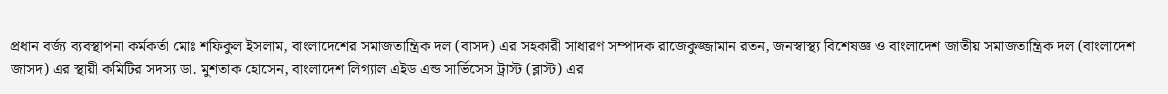প্রধান বর্জ্য ব্যবস্থাপনা কর্মকর্তা মোঃ শফিকুল ইসলাম, বাংলাদেশের সমাজতান্ত্রিক দল (বাসদ) এর সহকারী সাধারণ সম্পাদক রাজেকুজ্জামান রতন, জনস্বাস্থ্য বিশেষজ্ঞ ও বাংলাদেশ জাতীয় সমাজতান্ত্রিক দল (বাংলাদেশ জাসদ) এর স্থায়ী কমিটির সদস্য ডা. মুশতাক হোসেন, বাংলাদেশ লিগ্যাল এইড এন্ড সার্ভিসেস ট্রাস্ট (ব্লাস্ট) এর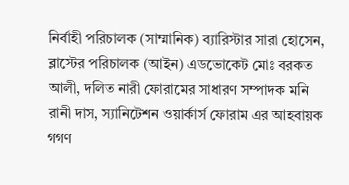নির্বাহী পরিচালক (সাম্মানিক) ব্যারিস্টার সারা হোসেন, ব্লাস্টের পরিচালক (আইন) এডভোকেট মোঃ বরকত আলী, দলিত নারী ফোরামের সাধারণ সম্পাদক মনি রানী দাস, স্যানিটেশন ওয়ার্কার্স ফোরাম এর আহবায়ক গগণ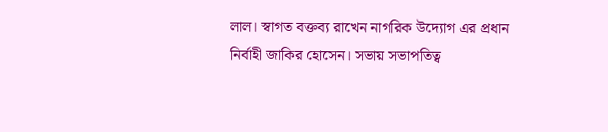লাল। স্বাগত বক্তব্য রাখেন নাগরিক উদ্যোগ এর প্রধান নির্বাহী জাকির হোসেন। সভায় সভাপতিত্ব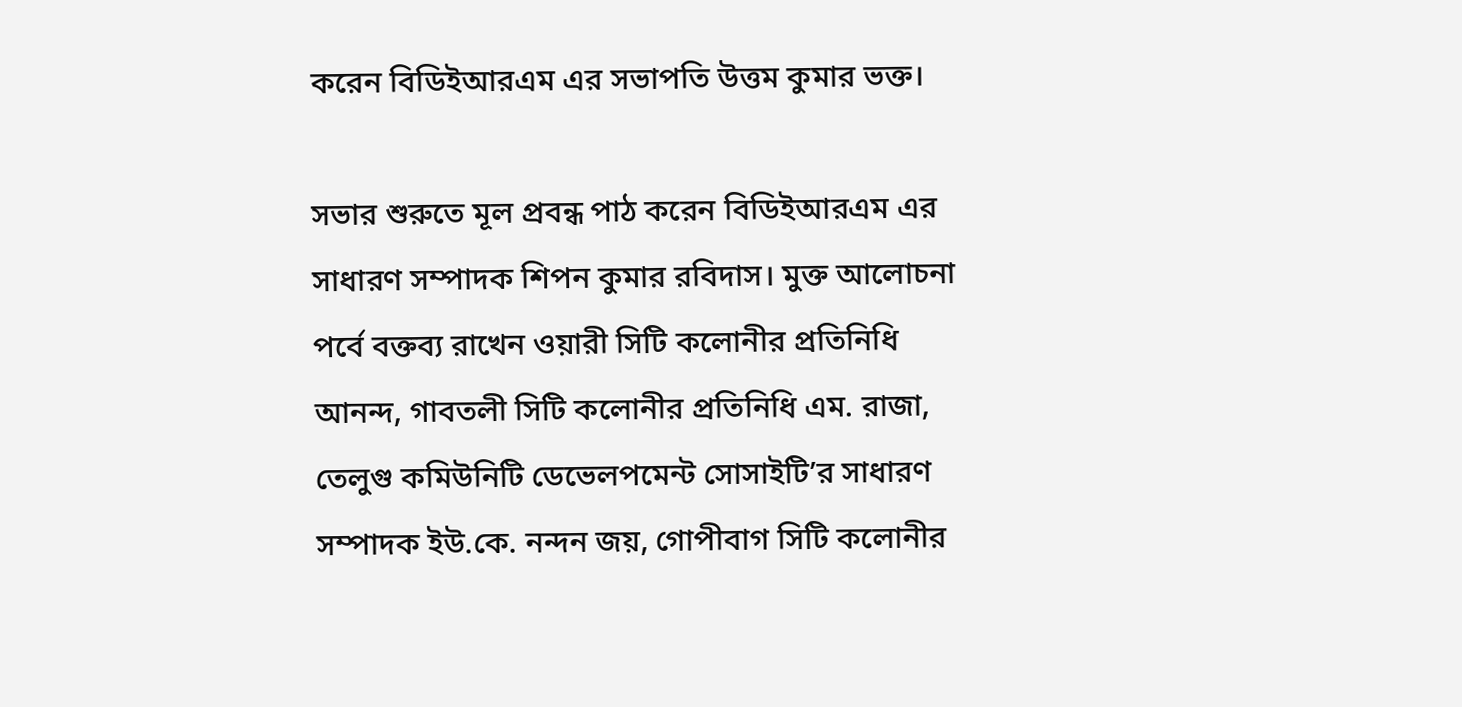করেন বিডিইআরএম এর সভাপতি উত্তম কুমার ভক্ত।

সভার শুরুতে মূল প্রবন্ধ পাঠ করেন বিডিইআরএম এর সাধারণ সম্পাদক শিপন কুমার রবিদাস। মুক্ত আলোচনা পর্বে বক্তব্য রাখেন ওয়ারী সিটি কলোনীর প্রতিনিধি আনন্দ, গাবতলী সিটি কলোনীর প্রতিনিধি এম. রাজা, তেলুগু কমিউনিটি ডেভেলপমেন্ট সোসাইটি’র সাধারণ সম্পাদক ইউ.কে. নন্দন জয়, গোপীবাগ সিটি কলোনীর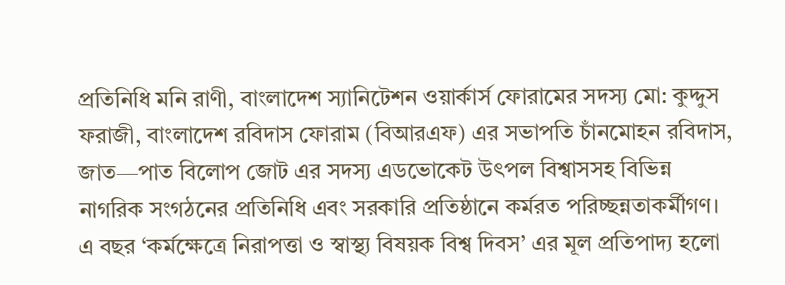প্রতিনিধি মনি রাণী, বাংলাদেশ স্যানিটেশন ওয়ার্কার্স ফোরামের সদস্য মো: কুদ্দুস ফরাজী, বাংলাদেশ রবিদাস ফোরাম (বিআরএফ) এর সভাপতি চাঁনমোহন রবিদাস, জাত—পাত বিলোপ জোট এর সদস্য এডভোকেট উৎপল বিশ্বাসসহ বিভিন্ন নাগরিক সংগঠনের প্রতিনিধি এবং সরকারি প্রতিষ্ঠানে কর্মরত পরিচ্ছন্নতাকর্মীগণ। এ বছর ‘কর্মক্ষেত্রে নিরাপত্তা ও স্বাস্থ্য বিষয়ক বিশ্ব দিবস’ এর মূল প্রতিপাদ্য হলো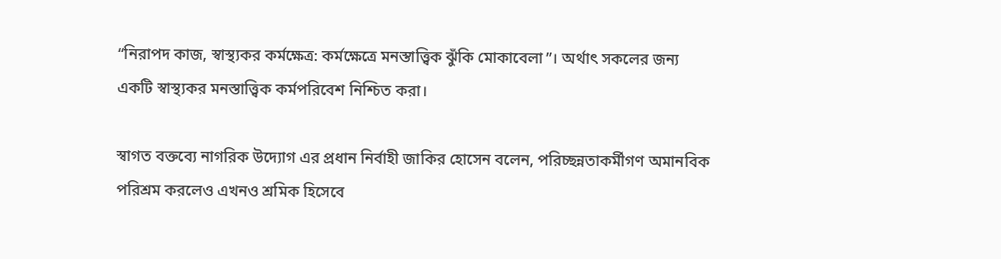“নিরাপদ কাজ, স্বাস্থ্যকর কর্মক্ষেত্র: কর্মক্ষেত্রে মনস্তাত্ত্বিক ঝুঁকি মোকাবেলা”। অর্থাৎ সকলের জন্য একটি স্বাস্থ্যকর মনস্তাত্ত্বিক কর্মপরিবেশ নিশ্চিত করা।

স্বাগত বক্তব্যে নাগরিক উদ্যোগ এর প্রধান নির্বাহী জাকির হোসেন বলেন, পরিচ্ছন্নতাকর্মীগণ অমানবিক পরিশ্রম করলেও এখনও শ্রমিক হিসেবে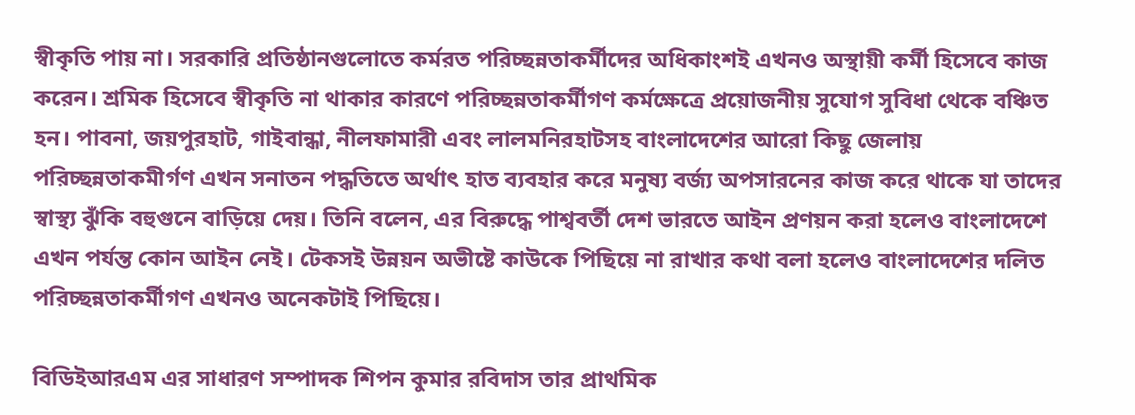স্বীকৃতি পায় না। সরকারি প্রতিষ্ঠানগুলোতে কর্মরত পরিচ্ছন্নতাকর্মীদের অধিকাংশই এখনও অস্থায়ী কর্মী হিসেবে কাজ করেন। শ্রমিক হিসেবে স্বীকৃতি না থাকার কারণে পরিচ্ছন্নতাকর্মীগণ কর্মক্ষেত্রে প্রয়োজনীয় সুযোগ সুবিধা থেকে বঞ্চিত হন। পাবনা, জয়পুরহাট, গাইবান্ধা, নীলফামারী এবং লালমনিরহাটসহ বাংলাদেশের আরো কিছু জেলায় পরিচ্ছন্নতাকমীর্গণ এখন সনাতন পদ্ধতিতে অর্থাৎ হাত ব্যবহার করে মনুষ্য বর্জ্য অপসারনের কাজ করে থাকে যা তাদের স্বাস্থ্য ঝুঁকি বহুগুনে বাড়িয়ে দেয়। তিনি বলেন, এর বিরুদ্ধে পাশ্ববর্তী দেশ ভারতে আইন প্রণয়ন করা হলেও বাংলাদেশে এখন পর্যন্ত কোন আইন নেই। টেকসই উন্নয়ন অভীষ্টে কাউকে পিছিয়ে না রাখার কথা বলা হলেও বাংলাদেশের দলিত পরিচ্ছন্নতাকর্মীগণ এখনও অনেকটাই পিছিয়ে।

বিডিইআরএম এর সাধারণ সম্পাদক শিপন কুমার রবিদাস তার প্রাথমিক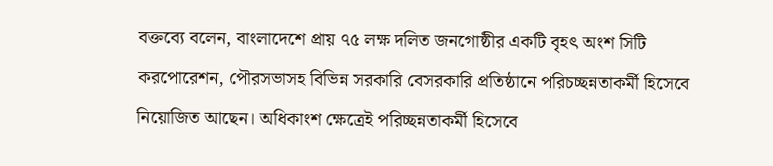বক্তব্যে বলেন, বাংলাদেশে প্রায় ৭৫ লক্ষ দলিত জনগোষ্ঠীর একটি বৃহৎ অংশ সিটি করপোরেশন, পৌরসভাসহ বিভিন্ন সরকারি বেসরকারি প্রতিষ্ঠানে পরিচচ্ছন্নতাকর্মী হিসেবে নিয়োজিত আছেন। অধিকাংশ ক্ষেত্রেই পরিচ্ছন্নতাকর্মী হিসেবে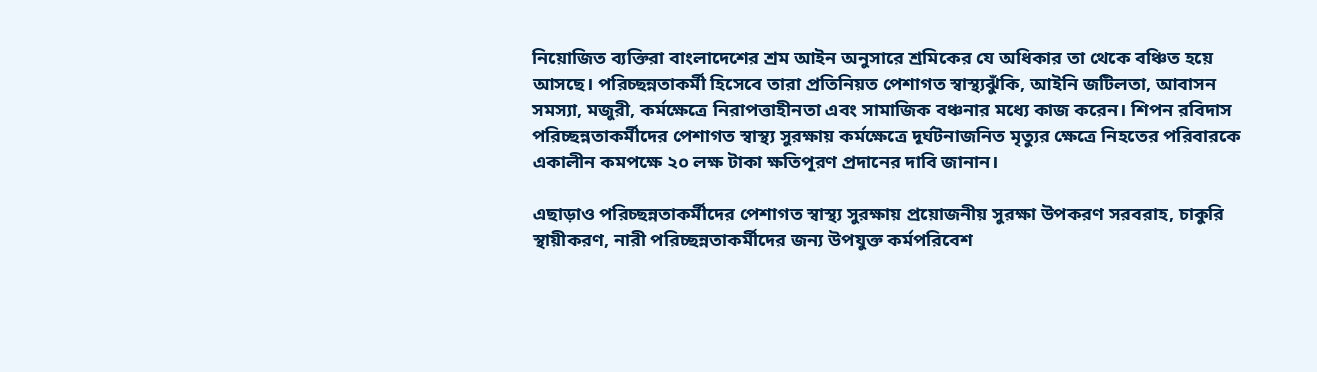নিয়োজিত ব্যক্তিরা বাংলাদেশের শ্রম আইন অনুসারে শ্রমিকের যে অধিকার তা থেকে বঞ্চিত হয়ে আসছে। পরিচ্ছন্নতাকর্মী হিসেবে তারা প্রতিনিয়ত পেশাগত স্বাস্থ্যঝুঁকি, আইনি জটিলতা, আবাসন সমস্যা, মজুরী, কর্মক্ষেত্রে নিরাপত্তাহীনতা এবং সামাজিক বঞ্চনার মধ্যে কাজ করেন। শিপন রবিদাস পরিচ্ছন্নতাকর্মীদের পেশাগত স্বাস্থ্য সুরক্ষায় কর্মক্ষেত্রে দূর্ঘটনাজনিত মৃত্যুর ক্ষেত্রে নিহতের পরিবারকে একালীন কমপক্ষে ২০ লক্ষ টাকা ক্ষতিপূরণ প্রদানের দাবি জানান।

এছাড়াও পরিচ্ছন্নতাকর্মীদের পেশাগত স্বাস্থ্য সুরক্ষায় প্রয়োজনীয় সুরক্ষা উপকরণ সরবরাহ, চাকুরি স্থায়ীকরণ, নারী পরিচ্ছন্নতাকর্মীদের জন্য উপযুক্ত কর্মপরিবেশ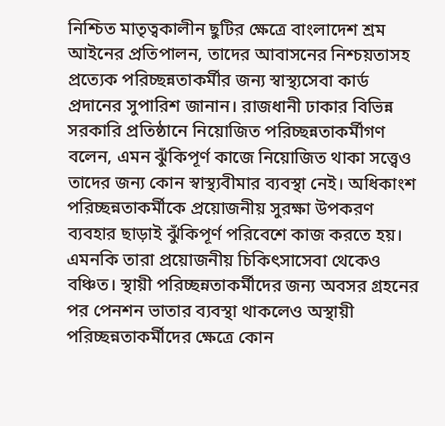নিশ্চিত মাতৃত্বকালীন ছুটির ক্ষেত্রে বাংলাদেশ শ্রম আইনের প্রতিপালন, তাদের আবাসনের নিশ্চয়তাসহ প্রত্যেক পরিচ্ছন্নতাকর্মীর জন্য স্বাস্থ্যসেবা কার্ড প্রদানের সুপারিশ জানান। রাজধানী ঢাকার বিভিন্ন সরকারি প্রতিষ্ঠানে নিয়োজিত পরিচ্ছন্নতাকর্মীগণ বলেন, এমন ঝুঁকিপূর্ণ কাজে নিয়োজিত থাকা সত্ত্বেও তাদের জন্য কোন স্বাস্থ্যবীমার ব্যবস্থা নেই। অধিকাংশ পরিচ্ছন্নতাকর্মীকে প্রয়োজনীয় সুরক্ষা উপকরণ ব্যবহার ছাড়াই ঝুঁকিপূর্ণ পরিবেশে কাজ করতে হয়। এমনকি তারা প্রয়োজনীয় চিকিৎসাসেবা থেকেও বঞ্চিত। স্থায়ী পরিচ্ছন্নতাকর্মীদের জন্য অবসর গ্রহনের পর পেনশন ভাতার ব্যবস্থা থাকলেও অস্থায়ী পরিচ্ছন্নতাকর্মীদের ক্ষেত্রে কোন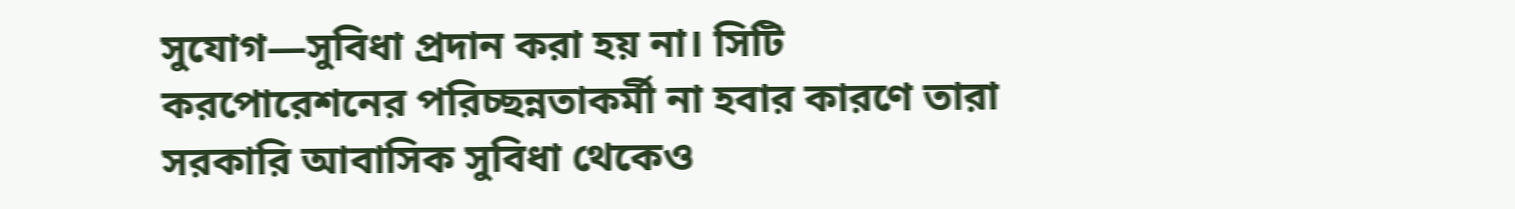সুযোগ—সুবিধা প্রদান করা হয় না। সিটি করপোরেশনের পরিচ্ছন্নতাকর্মী না হবার কারণে তারা সরকারি আবাসিক সুবিধা থেকেও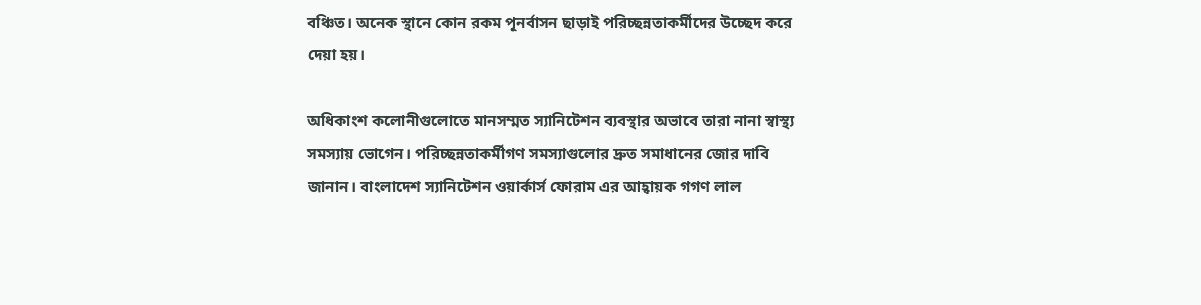বঞ্চিত। অনেক স্থানে কোন রকম পূনর্বাসন ছাড়াই পরিচ্ছন্নতাকর্মীদের উচ্ছেদ করে দেয়া হয়।

অধিকাংশ কলোনীগুলোতে মানসম্মত স্যানিটেশন ব্যবস্থার অভাবে তারা নানা স্বাস্থ্য সমস্যায় ভোগেন। পরিচ্ছন্নতাকর্মীগণ সমস্যাগুলোর দ্রুত সমাধানের জোর দাবি জানান। বাংলাদেশ স্যানিটেশন ওয়ার্কার্স ফোরাম এর আহ্বায়ক গগণ লাল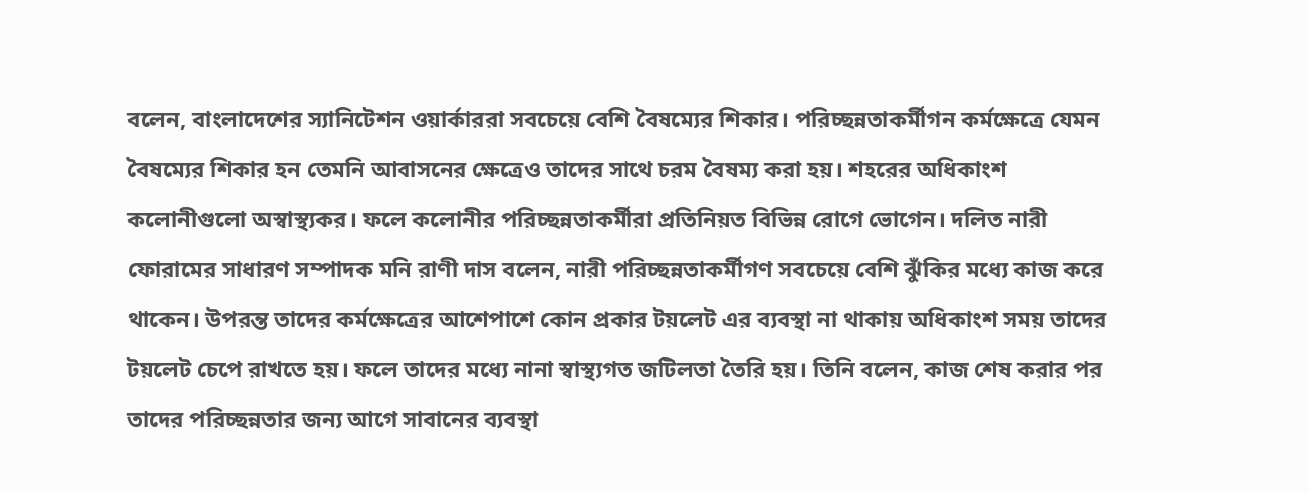বলেন, বাংলাদেশের স্যানিটেশন ওয়ার্কাররা সবচেয়ে বেশি বৈষম্যের শিকার। পরিচ্ছন্নতাকর্মীগন কর্মক্ষেত্রে যেমন বৈষম্যের শিকার হন তেমনি আবাসনের ক্ষেত্রেও তাদের সাথে চরম বৈষম্য করা হয়। শহরের অধিকাংশ কলোনীগুলো অস্বাস্থ্যকর। ফলে কলোনীর পরিচ্ছন্নতাকর্মীরা প্রতিনিয়ত বিভিন্ন রোগে ভোগেন। দলিত নারী ফোরামের সাধারণ সম্পাদক মনি রাণী দাস বলেন, নারী পরিচ্ছন্নতাকর্মীগণ সবচেয়ে বেশি ঝুঁকির মধ্যে কাজ করে থাকেন। উপরন্ত তাদের কর্মক্ষেত্রের আশেপাশে কোন প্রকার টয়লেট এর ব্যবস্থা না থাকায় অধিকাংশ সময় তাদের টয়লেট চেপে রাখতে হয়। ফলে তাদের মধ্যে নানা স্বাস্থ্যগত জটিলতা তৈরি হয়। তিনি বলেন, কাজ শেষ করার পর তাদের পরিচ্ছন্নতার জন্য আগে সাবানের ব্যবস্থা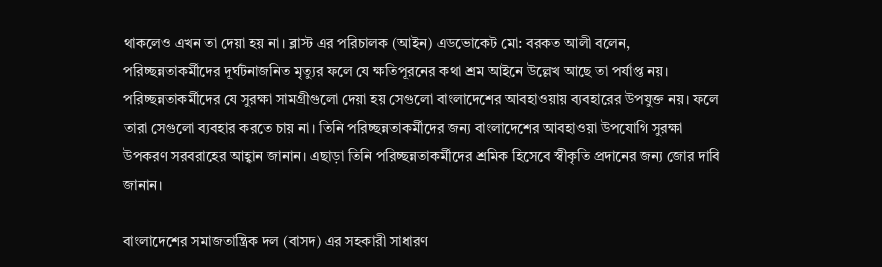থাকলেও এখন তা দেয়া হয় না। ব্লাস্ট এর পরিচালক (আইন) এডভোকেট মো: বরকত আলী বলেন, পরিচ্ছন্নতাকর্মীদের দূর্ঘটনাজনিত মৃত্যুর ফলে যে ক্ষতিপূরনের কথা শ্রম আইনে উল্লেখ আছে তা পর্যাপ্ত নয়। পরিচ্ছন্নতাকর্মীদের যে সুরক্ষা সামগ্রীগুলো দেয়া হয় সেগুলো বাংলাদেশের আবহাওয়ায় ব্যবহারের উপযুক্ত নয়। ফলে তারা সেগুলো ব্যবহার করতে চায় না। তিনি পরিচ্ছন্নতাকর্মীদের জন্য বাংলাদেশের আবহাওয়া উপযোগি সুরক্ষা উপকরণ সরবরাহের আহ্বান জানান। এছাড়া তিনি পরিচ্ছন্নতাকর্মীদের শ্রমিক হিসেবে স্বীকৃতি প্রদানের জন্য জোর দাবি জানান।

বাংলাদেশের সমাজতান্ত্রিক দল (বাসদ) এর সহকারী সাধারণ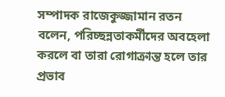সম্পাদক রাজেকুজ্জামান রতন বলেন, পরিচ্ছন্নতাকর্মীদের অবহেলা করলে বা তারা রোগাক্রান্ত হলে তার প্রভাব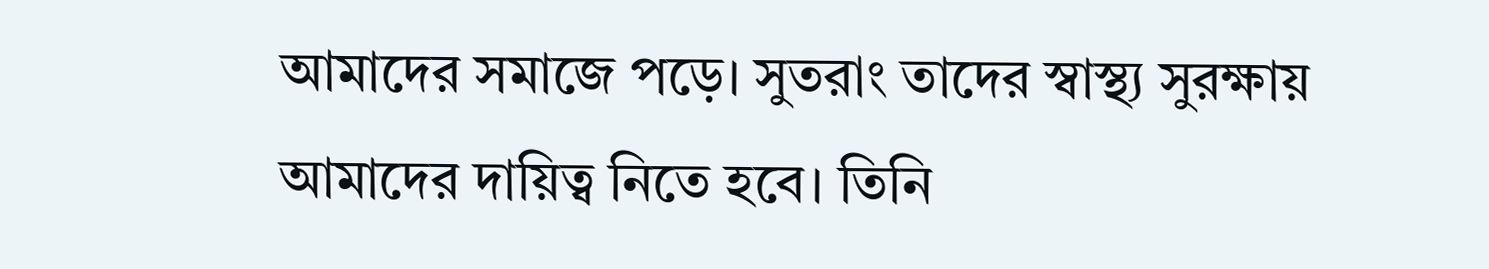আমাদের সমাজে পড়ে। সুতরাং তাদের স্বাস্থ্য সুরক্ষায় আমাদের দায়িত্ব নিতে হবে। তিনি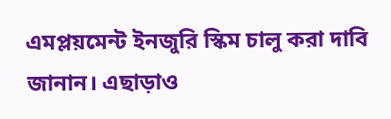এমপ্লয়মেন্ট ইনজুরি স্কিম চালু করা দাবি জানান। এছাড়াও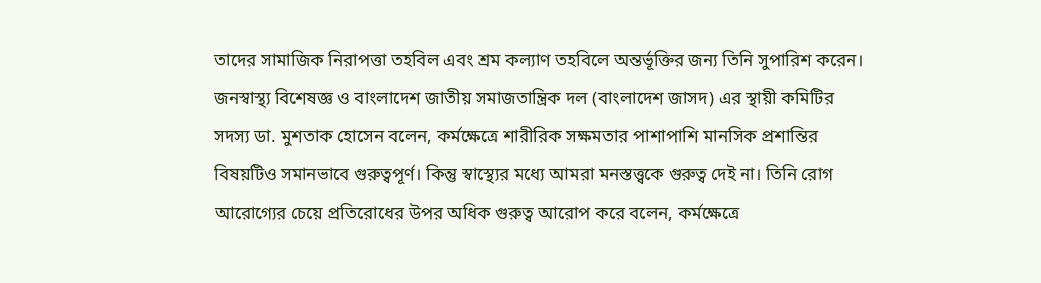তাদের সামাজিক নিরাপত্তা তহবিল এবং শ্রম কল্যাণ তহবিলে অন্তর্ভূক্তির জন্য তিনি সুপারিশ করেন। জনস্বাস্থ্য বিশেষজ্ঞ ও বাংলাদেশ জাতীয় সমাজতান্ত্রিক দল (বাংলাদেশ জাসদ) এর স্থায়ী কমিটির সদস্য ডা. মুশতাক হোসেন বলেন, কর্মক্ষেত্রে শারীরিক সক্ষমতার পাশাপাশি মানসিক প্রশান্তির বিষয়টিও সমানভাবে গুরুত্বপূর্ণ। কিন্তু স্বাস্থ্যের মধ্যে আমরা মনস্তত্ত্বকে গুরুত্ব দেই না। তিনি রোগ আরোগ্যের চেয়ে প্রতিরোধের উপর অধিক গুরুত্ব আরোপ করে বলেন, কর্মক্ষেত্রে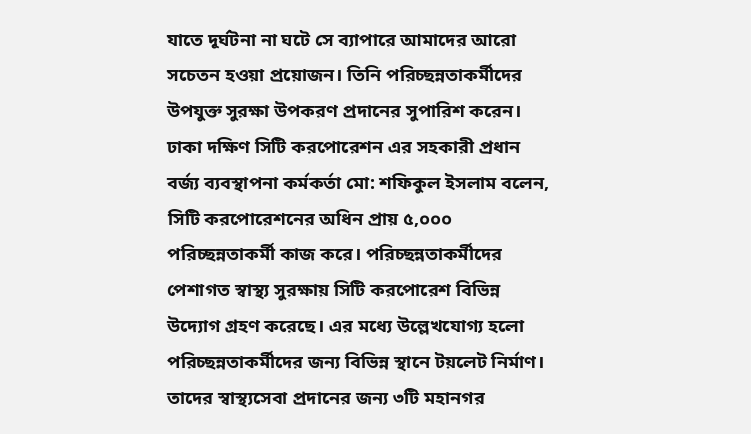যাতে দূর্ঘটনা না ঘটে সে ব্যাপারে আমাদের আরো সচেতন হওয়া প্রয়োজন। তিনি পরিচ্ছন্নতাকর্মীদের উপযুক্ত সুরক্ষা উপকরণ প্রদানের সুপারিশ করেন। ঢাকা দক্ষিণ সিটি করপোরেশন এর সহকারী প্রধান বর্জ্য ব্যবস্থাপনা কর্মকর্তা মো: শফিকুল ইসলাম বলেন, সিটি করপোরেশনের অধিন প্রায় ৫,০০০ পরিচ্ছন্নতাকর্মী কাজ করে। পরিচ্ছন্নতাকর্মীদের পেশাগত স্বাস্থ্য সুরক্ষায় সিটি করপোরেশ বিভিন্ন উদ্যোগ গ্রহণ করেছে। এর মধ্যে উল্লেখযোগ্য হলো পরিচ্ছন্নতাকর্মীদের জন্য বিভিন্ন স্থানে টয়লেট নির্মাণ। তাদের স্বাস্থ্যসেবা প্রদানের জন্য ৩টি মহানগর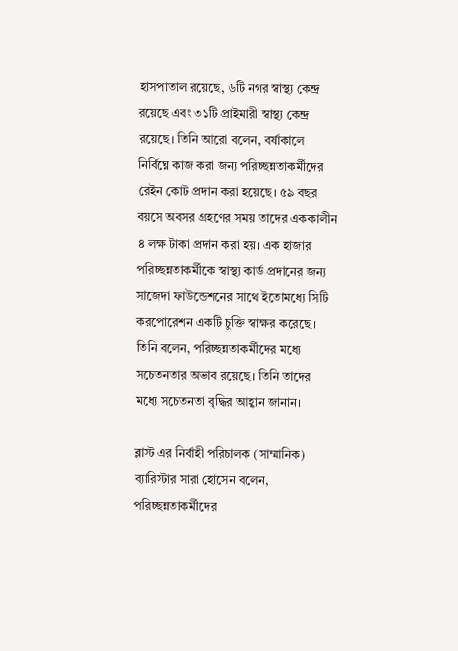হাসপাতাল রয়েছে, ৬টি নগর স্বাস্থ্য কেন্দ্র রয়েছে এবং ৩১টি প্রাইমারী স্বাস্থ্য কেন্দ্র রয়েছে। তিনি আরো বলেন, বর্ষাকালে নির্বিঘ্নে কাজ করা জন্য পরিচ্ছন্নতাকর্মীদের রেইন কোট প্রদান করা হয়েছে। ৫৯ বছর বয়সে অবসর গ্রহণের সময় তাদের এককালীন ৪ লক্ষ টাকা প্রদান করা হয়। এক হাজার পরিচ্ছন্নতাকর্মীকে স্বাস্থ্য কার্ড প্রদানের জন্য সাজেদা ফাউন্ডেশনের সাথে ইতোমধ্যে সিটি করপোরেশন একটি চুক্তি স্বাক্ষর করেছে। তিনি বলেন, পরিচ্ছন্নতাকর্মীদের মধ্যে সচেতনতার অভাব রয়েছে। তিনি তাদের  মধ্যে সচেতনতা বৃদ্ধির আহ্বান জানান।

ব্লাস্ট এর নির্বাহী পরিচালক (সাম্মানিক) ব্যারিস্টার সারা হোসেন বলেন, পরিচ্ছন্নতাকর্মীদের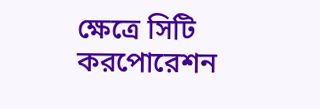ক্ষেত্রে সিটি করপোরেশন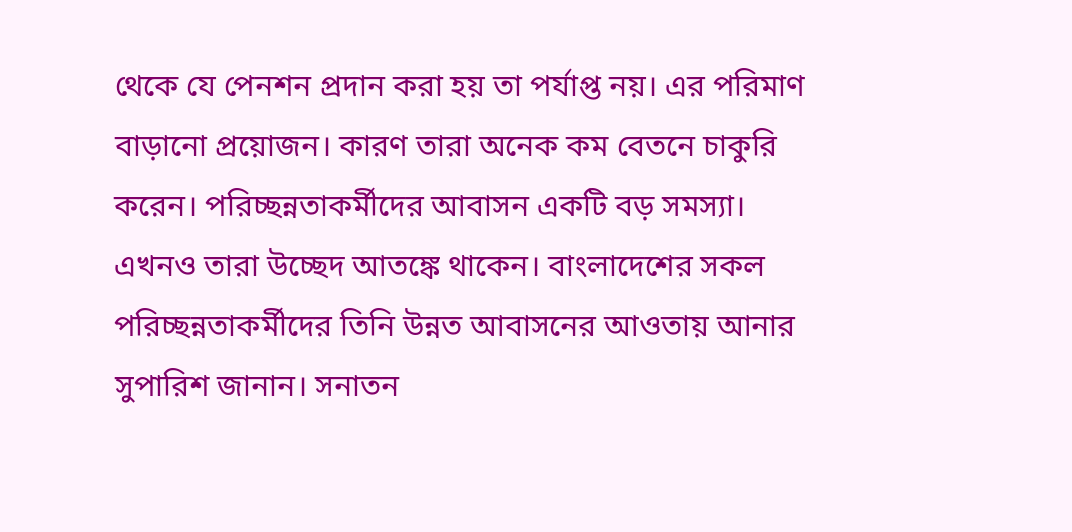থেকে যে পেনশন প্রদান করা হয় তা পর্যাপ্ত নয়। এর পরিমাণ বাড়ানো প্রয়োজন। কারণ তারা অনেক কম বেতনে চাকুরি করেন। পরিচ্ছন্নতাকর্মীদের আবাসন একটি বড় সমস্যা। এখনও তারা উচ্ছেদ আতঙ্কে থাকেন। বাংলাদেশের সকল পরিচ্ছন্নতাকর্মীদের তিনি উন্নত আবাসনের আওতায় আনার সুপারিশ জানান। সনাতন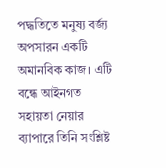পদ্ধতিতে মনুষ্য বর্জ্য অপসারন একটি অমানবিক কাজ। এটি বন্ধে আইনগত সহায়তা নেয়ার ব্যাপারে তিনি সংশ্লিষ্ট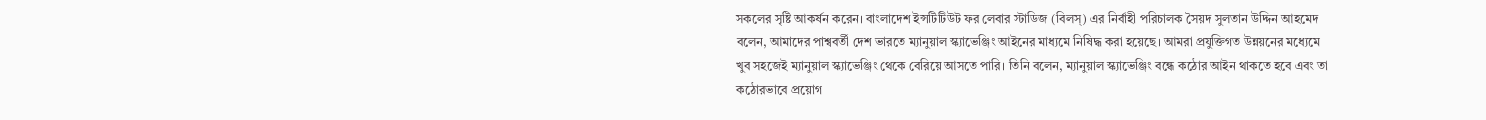সকলের সৃষ্টি আকর্ষন করেন। বাংলাদেশ ইন্সটিটিউট ফর লেবার স্টাডিজ (বিলস্) এর নির্বাহী পরিচালক সৈয়দ সুলতান উদ্দিন আহমেদ বলেন, আমাদের পাশ্ববর্তী দেশ ভারতে ম্যানুয়াল স্ক্যাভেঞ্জিং আইনের মাধ্যমে নিষিদ্ধ করা হয়েছে। আমরা প্রযুক্তিগত উন্নয়নের মধ্যেমে খুব সহজেই ম্যানুয়াল স্ক্যাভেঞ্জিং থেকে বেরিয়ে আসতে পারি। তিনি বলেন, ম্যানুয়াল স্ক্যাভেঞ্জিং বন্ধে কঠোর আইন থাকতে হবে এবং তা কঠোরভাবে প্রয়োগ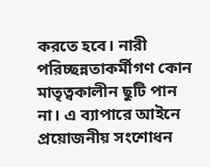করতে হবে। নারী পরিচ্ছন্নতাকর্মীগণ কোন মাতৃত্বকালীন ছুটি পান না। এ ব্যাপারে আইনে প্রয়োজনীয় সংশোধন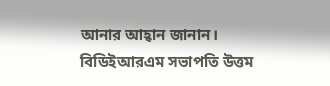আনার আহ্বান জানান। বিডিইআরএম সভাপতি উত্তম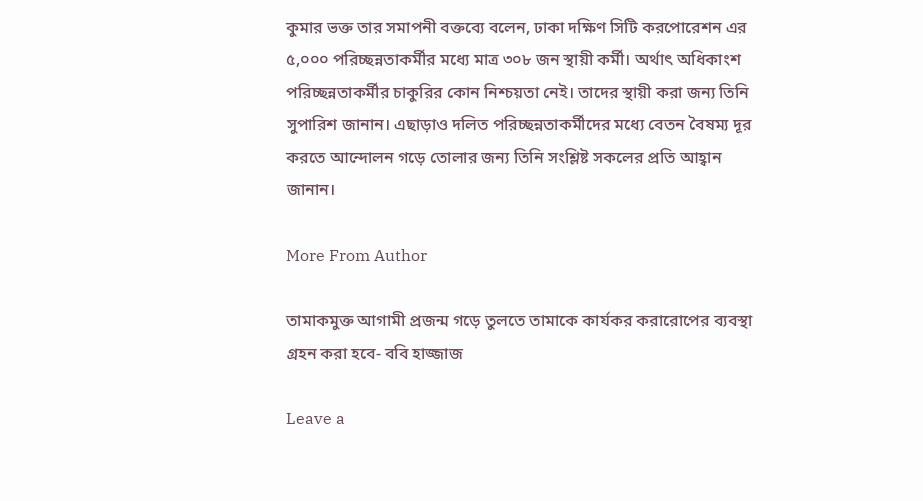কুমার ভক্ত তার সমাপনী বক্তব্যে বলেন, ঢাকা দক্ষিণ সিটি করপোরেশন এর ৫,০০০ পরিচ্ছন্নতাকর্মীর মধ্যে মাত্র ৩০৮ জন স্থায়ী কর্মী। অর্থাৎ অধিকাংশ পরিচ্ছন্নতাকর্মীর চাকুরির কোন নিশ্চয়তা নেই। তাদের স্থায়ী করা জন্য তিনি সুপারিশ জানান। এছাড়াও দলিত পরিচ্ছন্নতাকর্মীদের মধ্যে বেতন বৈষম্য দূর করতে আন্দোলন গড়ে তোলার জন্য তিনি সংশ্লিষ্ট সকলের প্রতি আহ্বান জানান।

More From Author

তামাকমুক্ত আগামী প্রজন্ম গড়ে তুলতে তামাকে কার্যকর করারোপের ব্যবস্থা গ্রহন করা হবে- ববি হাজ্জাজ

Leave a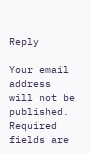Reply

Your email address will not be published. Required fields are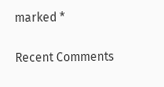marked *

Recent Comments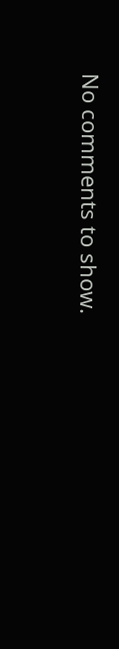No comments to show.